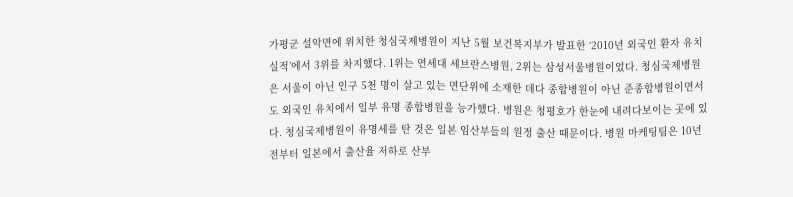가평군 설악면에 위치한 청심국제병원이 지난 5월 보건복지부가 발표한 ‘2010년 외국인 환자 유치 실적’에서 3위를 차지했다. 1위는 연세대 세브란스병원, 2위는 삼성서울병원이었다. 청심국제병원은 서울이 아닌 인구 5천 명이 살고 있는 면단위에 소재한 데다 종합병원이 아닌 준종합병원이면서도 외국인 유치에서 일부 유명 종합병원을 능가했다. 병원은 청평호가 한눈에 내려다보이는 곳에 있다. 청심국제병원이 유명세를 탄 것은 일본 임산부들의 원정 출산 때문이다. 병원 마케팅팀은 10년 전부터 일본에서 출산율 저하로 산부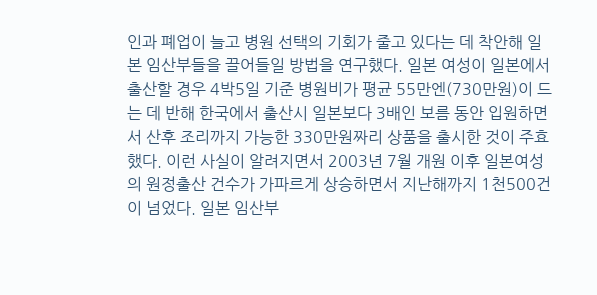인과 폐업이 늘고 병원 선택의 기회가 줄고 있다는 데 착안해 일본 임산부들을 끌어들일 방법을 연구했다. 일본 여성이 일본에서 출산할 경우 4박5일 기준 병원비가 평균 55만엔(730만원)이 드는 데 반해 한국에서 출산시 일본보다 3배인 보름 동안 입원하면서 산후 조리까지 가능한 330만원짜리 상품을 출시한 것이 주효했다. 이런 사실이 알려지면서 2003년 7월 개원 이후 일본여성의 원정출산 건수가 가파르게 상승하면서 지난해까지 1천500건이 넘었다. 일본 임산부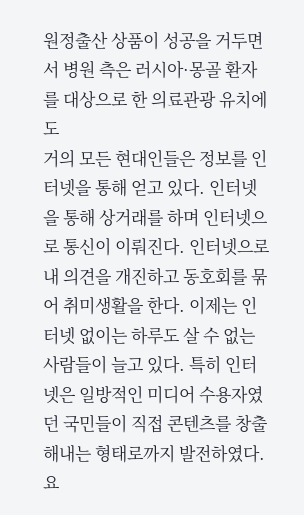원정출산 상품이 성공을 거두면서 병원 측은 러시아·몽골 환자를 대상으로 한 의료관광 유치에도
거의 모든 현대인들은 정보를 인터넷을 통해 얻고 있다. 인터넷을 통해 상거래를 하며 인터넷으로 통신이 이뤄진다. 인터넷으로 내 의견을 개진하고 동호회를 묶어 취미생활을 한다. 이제는 인터넷 없이는 하루도 살 수 없는 사람들이 늘고 있다. 특히 인터넷은 일방적인 미디어 수용자였던 국민들이 직접 콘텐츠를 창출해내는 형태로까지 발전하였다. 요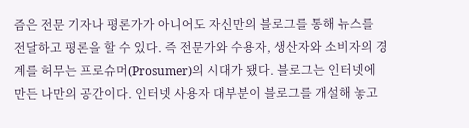즘은 전문 기자나 평론가가 아니어도 자신만의 블로그를 통해 뉴스를 전달하고 평론을 할 수 있다. 즉 전문가와 수용자, 생산자와 소비자의 경계를 허무는 프로슈머(Prosumer)의 시대가 됐다. 블로그는 인터넷에 만든 나만의 공간이다. 인터넷 사용자 대부분이 블로그를 개설해 놓고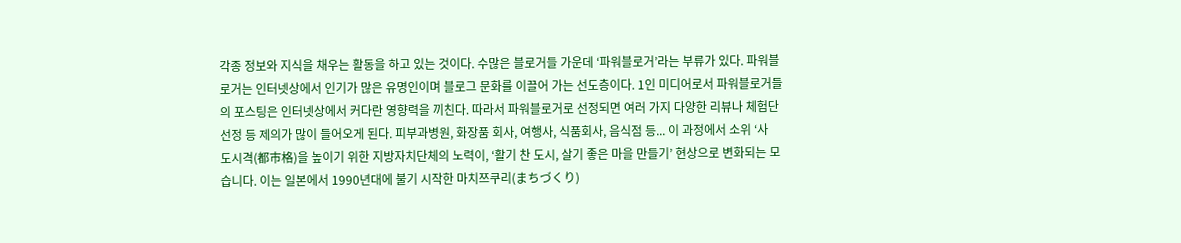각종 정보와 지식을 채우는 활동을 하고 있는 것이다. 수많은 블로거들 가운데 ‘파워블로거’라는 부류가 있다. 파워블로거는 인터넷상에서 인기가 많은 유명인이며 블로그 문화를 이끌어 가는 선도층이다. 1인 미디어로서 파워블로거들의 포스팅은 인터넷상에서 커다란 영향력을 끼친다. 따라서 파워블로거로 선정되면 여러 가지 다양한 리뷰나 체험단 선정 등 제의가 많이 들어오게 된다. 피부과병원, 화장품 회사, 여행사, 식품회사, 음식점 등... 이 과정에서 소위 ‘사
도시격(都市格)을 높이기 위한 지방자치단체의 노력이, ‘활기 찬 도시, 살기 좋은 마을 만들기’ 현상으로 변화되는 모습니다. 이는 일본에서 1990년대에 불기 시작한 마치쯔쿠리(まちづくり)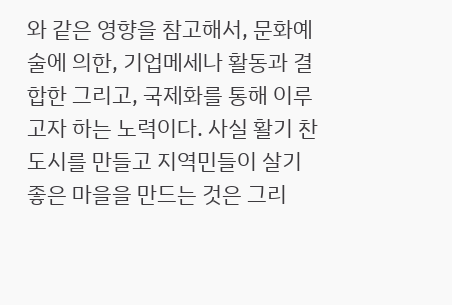와 같은 영향을 참고해서, 문화예술에 의한, 기업메세나 활동과 결합한 그리고, 국제화를 통해 이루고자 하는 노력이다. 사실 활기 찬 도시를 만들고 지역민들이 살기 좋은 마을을 만드는 것은 그리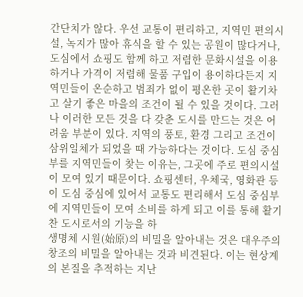간단치가 않다. 우선 교통이 편리하고, 지역민 편의시설, 녹지가 많아 휴식을 할 수 있는 공원이 많다거나, 도심에서 쇼핑도 함께 하고 저렴한 문화시설을 이용하거나 가격이 저렴해 물품 구입이 용이하다든지 지역민들이 온순하고 범죄가 없이 평온한 곳이 활기차고 살기 좋은 마을의 조건이 될 수 있을 것이다. 그러나 이러한 모든 것을 다 갖춘 도시를 만드는 것은 어려움 부분이 있다. 지역의 풍토, 환경 그리고 조건이 삼위일체가 되었을 때 가능하다는 것이다. 도심 중심부를 지역민들이 찾는 이유는, 그곳에 주로 편의시설이 모여 있기 때문이다. 쇼핑센터, 우체국, 영화관 등이 도심 중심에 있어서 교통도 편리해서 도심 중심부에 지역민들이 모여 소비를 하게 되고 이를 통해 활기 찬 도시로서의 기능을 하
생명체 시원(始原)의 비밀을 알아내는 것은 대우주의 창조의 비밀을 알아내는 것과 비견된다. 이는 현상계의 본질을 추적하는 지난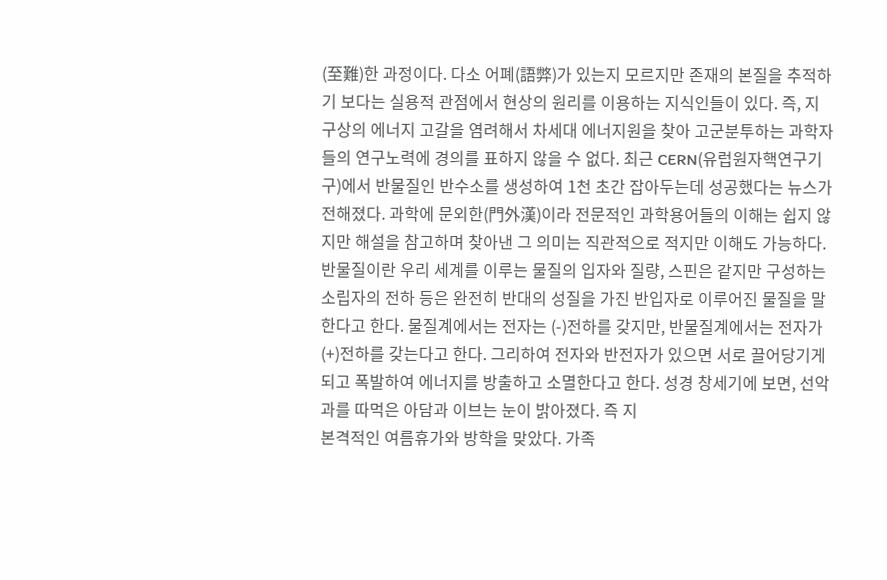(至難)한 과정이다. 다소 어폐(語弊)가 있는지 모르지만 존재의 본질을 추적하기 보다는 실용적 관점에서 현상의 원리를 이용하는 지식인들이 있다. 즉, 지구상의 에너지 고갈을 염려해서 차세대 에너지원을 찾아 고군분투하는 과학자들의 연구노력에 경의를 표하지 않을 수 없다. 최근 CERN(유럽원자핵연구기구)에서 반물질인 반수소를 생성하여 1천 초간 잡아두는데 성공했다는 뉴스가 전해졌다. 과학에 문외한(門外漢)이라 전문적인 과학용어들의 이해는 쉽지 않지만 해설을 참고하며 찾아낸 그 의미는 직관적으로 적지만 이해도 가능하다. 반물질이란 우리 세계를 이루는 물질의 입자와 질량, 스핀은 같지만 구성하는 소립자의 전하 등은 완전히 반대의 성질을 가진 반입자로 이루어진 물질을 말한다고 한다. 물질계에서는 전자는 (-)전하를 갖지만, 반물질계에서는 전자가 (+)전하를 갖는다고 한다. 그리하여 전자와 반전자가 있으면 서로 끌어당기게 되고 폭발하여 에너지를 방출하고 소멸한다고 한다. 성경 창세기에 보면, 선악과를 따먹은 아담과 이브는 눈이 밝아졌다. 즉 지
본격적인 여름휴가와 방학을 맞았다. 가족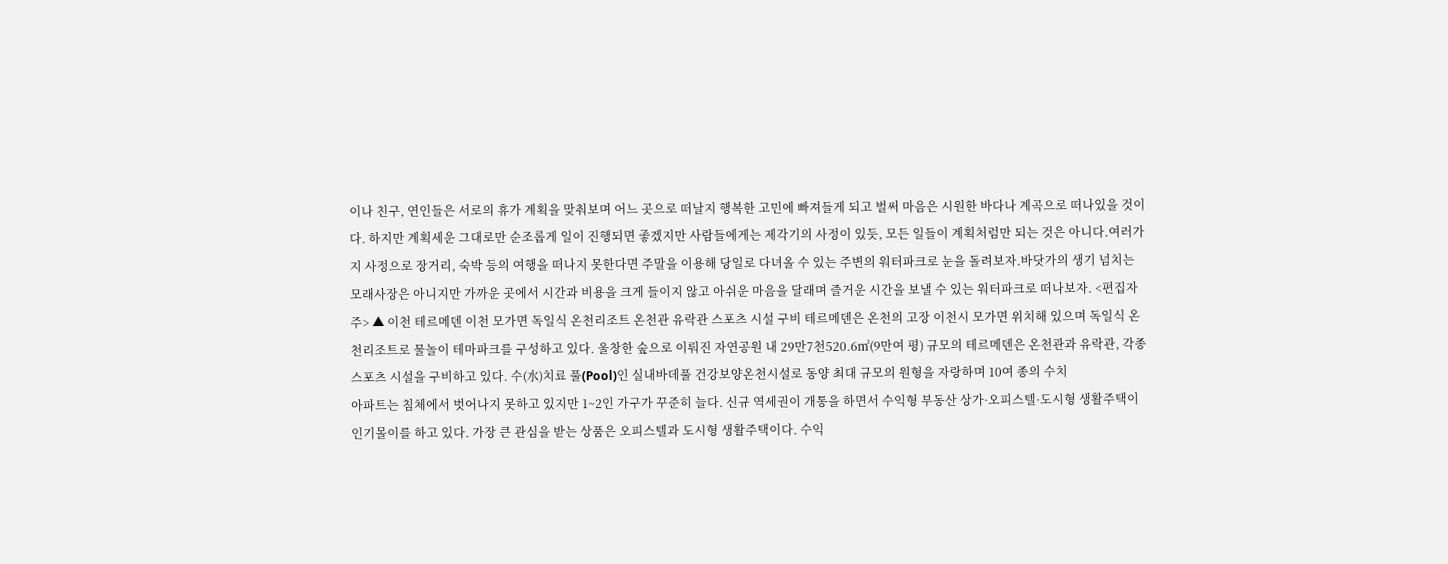이나 친구, 연인들은 서로의 휴가 계획을 맞춰보며 어느 곳으로 떠날지 행복한 고민에 빠져들게 되고 벌써 마음은 시원한 바다나 계곡으로 떠나있을 것이다. 하지만 계획세운 그대로만 순조롭게 일이 진행되면 좋겠지만 사람들에게는 제각기의 사정이 있듯, 모든 일들이 계획처럼만 되는 것은 아니다.여러가지 사정으로 장거리, 숙박 등의 여행을 떠나지 못한다면 주말을 이용해 당일로 다녀올 수 있는 주변의 워터파크로 눈을 돌려보자.바닷가의 생기 넘치는 모래사장은 아니지만 가까운 곳에서 시간과 비용을 크게 들이지 않고 아쉬운 마음을 달래며 즐거운 시간을 보낼 수 있는 워터파크로 떠나보자. <편집자 주> ▲ 이천 테르메덴 이천 모가면 독일식 온천리조트 온천관 유락관 스포츠 시설 구비 테르메덴은 온천의 고장 이천시 모가면 위치해 있으며 독일식 온천리조트로 물놀이 테마파크를 구성하고 있다. 울창한 숲으로 이뤄진 자연공원 내 29만7천520.6㎡(9만여 평) 규모의 테르메덴은 온천관과 유락관, 각종 스포츠 시설을 구비하고 있다. 수(水)치료 풀(Pool)인 실내바데풀 건강보양온천시설로 동양 최대 규모의 원형을 자랑하며 10여 종의 수치
아파트는 침체에서 벗어나지 못하고 있지만 1~2인 가구가 꾸준히 늘다. 신규 역세권이 개통을 하면서 수익형 부동산 상가·오피스텔·도시형 생활주택이 인기몰이를 하고 있다. 가장 큰 관심을 받는 상품은 오피스텔과 도시형 생활주택이다. 수익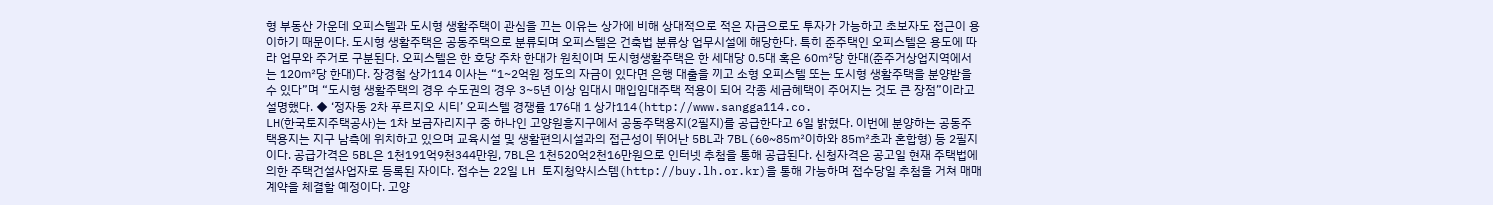형 부동산 가운데 오피스텔과 도시형 생활주택이 관심을 끄는 이유는 상가에 비해 상대적으로 적은 자금으로도 투자가 가능하고 초보자도 접근이 용이하기 때문이다. 도시형 생활주택은 공동주택으로 분류되며 오피스텔은 건축법 분류상 업무시설에 해당한다. 특히 준주택인 오피스텔은 용도에 따라 업무와 주거로 구분된다. 오피스텔은 한 호당 주차 한대가 원칙이며 도시형생활주택은 한 세대당 0.5대 혹은 60㎡당 한대(준주거상업지역에서는 120㎡당 한대)다. 장경철 상가114 이사는 “1~2억원 정도의 자금이 있다면 은행 대출을 끼고 소형 오피스텔 또는 도시형 생활주택을 분양받을 수 있다”며 “도시형 생활주택의 경우 수도권의 경우 3~5년 이상 임대시 매입임대주택 적용이 되어 각종 세금혜택이 주어지는 것도 큰 장점”이라고 설명했다. ◆ ‘정자동 2차 푸르지오 시티’ 오피스텔 경쟁률 176대 1 상가114(http://www.sangga114.co.
LH(한국토지주택공사)는 1차 보금자리지구 중 하나인 고양원흥지구에서 공동주택용지(2필지)를 공급한다고 6일 밝혔다. 이번에 분양하는 공동주택용지는 지구 남측에 위치하고 있으며 교육시설 및 생활편의시설과의 접근성이 뛰어난 5BL과 7BL(60~85㎡이하와 85㎡초과 혼합형) 등 2필지이다. 공급가격은 5BL은 1천191억9천344만원, 7BL은 1천520억2천16만원으로 인터넷 추첨을 통해 공급된다. 신청자격은 공고일 현재 주택법에 의한 주택건설사업자로 등록된 자이다. 접수는 22일 LH 토지청약시스템(http://buy.lh.or.kr)을 통해 가능하며 접수당일 추첨을 거쳐 매매계약을 체결할 예정이다. 고양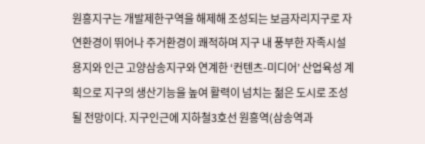원흥지구는 개발제한구역을 해제해 조성되는 보금자리지구로 자연환경이 뛰어나 주거환경이 쾌적하며 지구 내 풍부한 자족시설용지와 인근 고양삼송지구와 연계한 ‘컨텐츠-미디어’ 산업육성 계획으로 지구의 생산기능을 높여 활력이 넘치는 젊은 도시로 조성될 전망이다. 지구인근에 지하철3호선 원흥역(삼송역과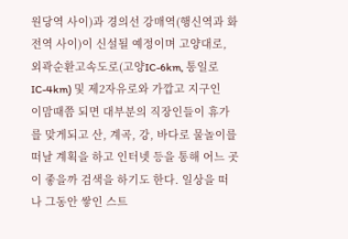원당역 사이)과 경의선 강매역(행신역과 화전역 사이)이 신설될 예정이며 고양대로, 외곽순환고속도로(고양IC-6km, 통일로IC-4km) 및 제2자유로와 가깝고 지구인
이맘때쯤 되면 대부분의 직장인들이 휴가를 맞게되고 산, 계곡, 강, 바다로 물놀이를 떠날 계획을 하고 인터넷 등을 통해 어느 곳이 좋을까 검색을 하기도 한다. 일상을 떠나 그동안 쌓인 스트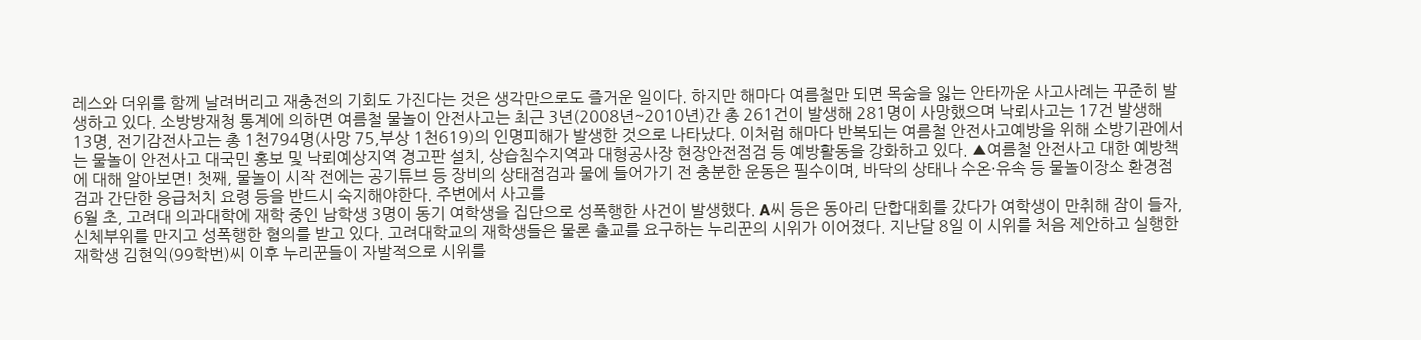레스와 더위를 함께 날려버리고 재충전의 기회도 가진다는 것은 생각만으로도 즐거운 일이다. 하지만 해마다 여름철만 되면 목숨을 잃는 안타까운 사고사례는 꾸준히 발생하고 있다. 소방방재청 통계에 의하면 여름철 물놀이 안전사고는 최근 3년(2008년~2010년)간 총 261건이 발생해 281명이 사망했으며 낙뢰사고는 17건 발생해 13명, 전기감전사고는 총 1천794명(사망 75,부상 1천619)의 인명피해가 발생한 것으로 나타났다. 이처럼 해마다 반복되는 여름철 안전사고예방을 위해 소방기관에서는 물놀이 안전사고 대국민 홍보 및 낙뢰예상지역 경고판 설치, 상습침수지역과 대형공사장 현장안전점검 등 예방활동을 강화하고 있다. ▲여름철 안전사고 대한 예방책에 대해 알아보면! 첫째, 물놀이 시작 전에는 공기튜브 등 장비의 상태점검과 물에 들어가기 전 충분한 운동은 필수이며, 바닥의 상태나 수온·유속 등 물놀이장소 환경점검과 간단한 응급처치 요령 등을 반드시 숙지해야한다. 주변에서 사고를
6월 초, 고려대 의과대학에 재학 중인 남학생 3명이 동기 여학생을 집단으로 성폭행한 사건이 발생했다. A씨 등은 동아리 단합대회를 갔다가 여학생이 만취해 잠이 들자, 신체부위를 만지고 성폭행한 혐의를 받고 있다. 고려대학교의 재학생들은 물론 출교를 요구하는 누리꾼의 시위가 이어졌다. 지난달 8일 이 시위를 처음 제안하고 실행한 재학생 김현익(99학번)씨 이후 누리꾼들이 자발적으로 시위를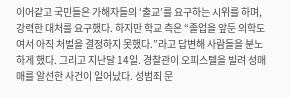이어같고 국민들은 가해자들의 ‘출교’를 요구하는 시위를 하며, 강력한 대처를 요구했다. 하지만 학교 측은 “졸업을 앞둔 의학도여서 아직 처벌을 결정하지 못했다.”라고 답변해 사람들을 분노하게 했다. 그리고 지난달 14일. 경찰관이 오피스텔을 빌려 성매매를 알선한 사건이 일어났다. 성범죄 문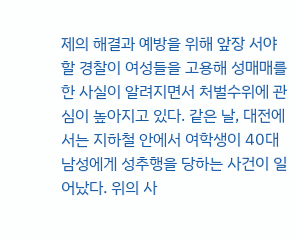제의 해결과 예방을 위해 앞장 서야 할 경찰이 여성들을 고용해 성매매를 한 사실이 알려지면서 처벌수위에 관심이 높아지고 있다. 같은 날, 대전에서는 지하철 안에서 여학생이 40대 남성에게 성추행을 당하는 사건이 일어났다. 위의 사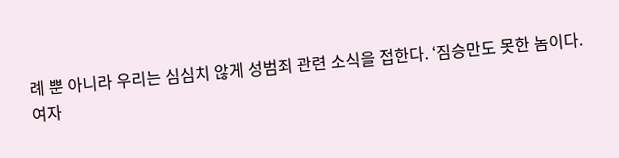례 뿐 아니라 우리는 심심치 않게 성범죄 관련 소식을 접한다. ‘짐승만도 못한 놈이다. 여자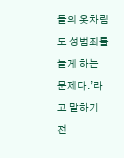들의 옷차림도 성범죄를 늘게 하는 문제다.’라고 말하기 전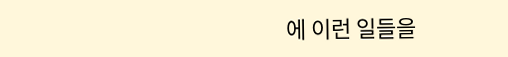에 이런 일들을